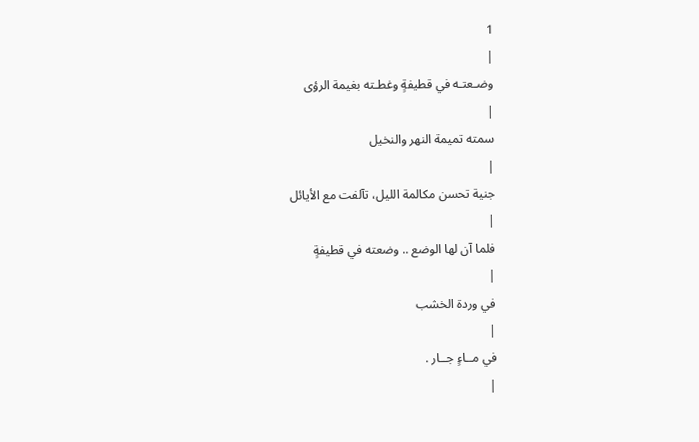1
|
وضـعتـه في قطيفةٍ وغطـته بغيمة الرؤى
|
سمته تميمة النهر والنخيل
|
جنية تحسن مكالمة الليل، تآلفت مع الأيائل
|
فلما آن لها الوضع .. وضعته في قطيفةٍ
|
في وردة الخشب
|
في مــاءٍ جــار .
|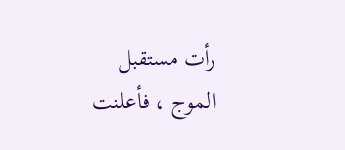رأت مستقبل الموج ، فأعلنت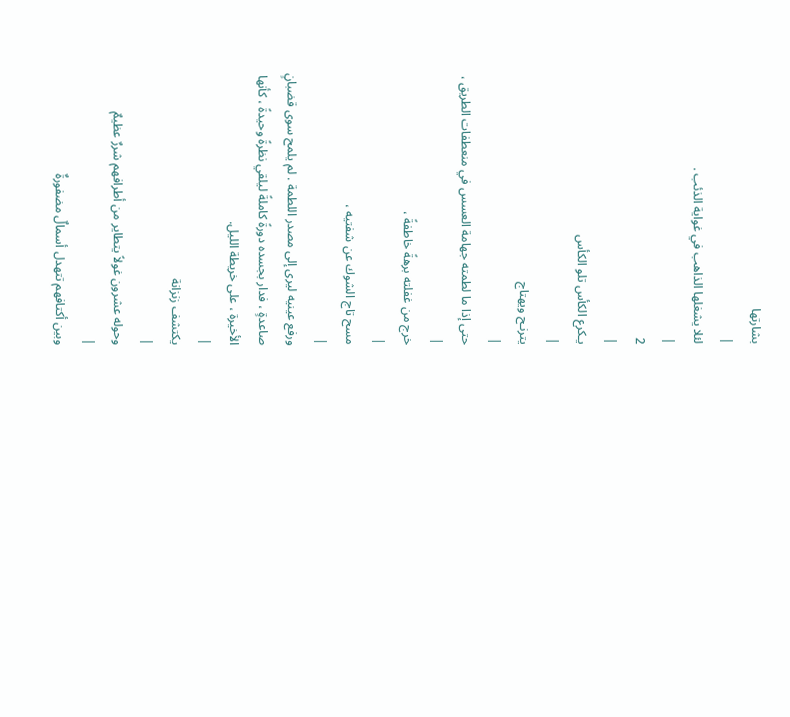بشارتها
|
لئلا يشغلها الذاهب في غواية الذئب .
|
2
|
يـكرع الكأس تلو الكأس
|
يترنـح ويهتاج
|
حتى إذا ما لطمته جهامة العسس في منعطفات الطريق ،
|
خرج من غفلته برهةً خاطفةً ،
|
مسح تاج الشوك عن شفتيه ،
|
ورفع عينيه ليرى إلى مصدر اللطمة . لم يلمح سوى قضبانٍ صاعدةٍ ، فدار بجسده دورةً كاملةً ليلقي نظرةً وحيدةً ، كأنها الأخيرة ، على خريطة الليل.
|
يكتشف زنزانة
|
وحوله عشرون غولاً يتطاير من أطرافهم شررٌ عظيمٌ
|
وبين أكتافهم تتهدل أسمالٌ مضفورةٌ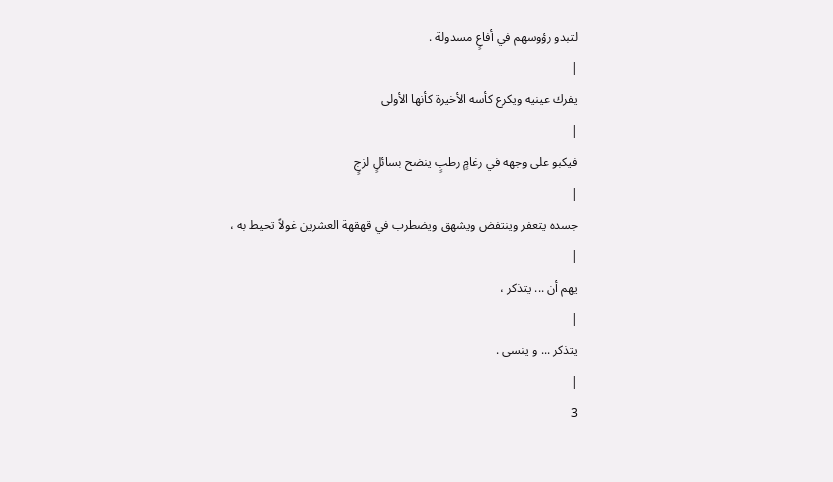لتبدو رؤوسهم في أفاعٍ مسدولة .
|
يفرك عينيه ويكرع كأسه الأخيرة كأنها الأولى
|
فيكبو على وجهه في رغامٍ رطبٍ ينضح بسائلٍ لزجٍ
|
جسده يتعفر وينتفض ويشهق ويضطرب في قهقهة العشرين غولاً تحيط به ،
|
يهم أن ... يتذكر ،
|
يتذكر ... و ينسى .
|
3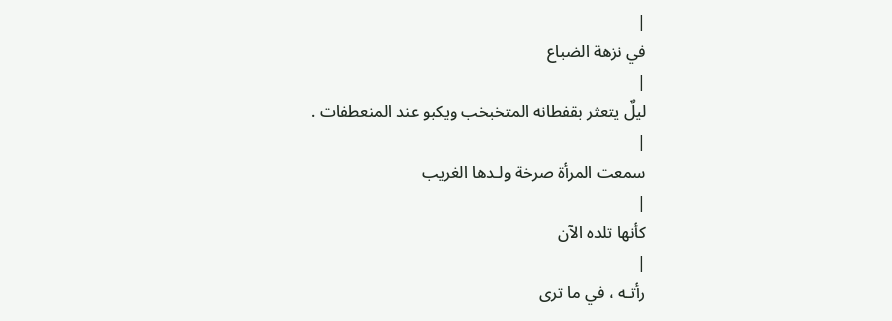|
في نزهة الضباع
|
ليلٌ يتعثر بقفطانه المتخبخب ويكبو عند المنعطفات .
|
سمعت المرأة صرخة ولـدها الغريب
|
كأنها تلده الآن
|
رأتـه ، في ما ترى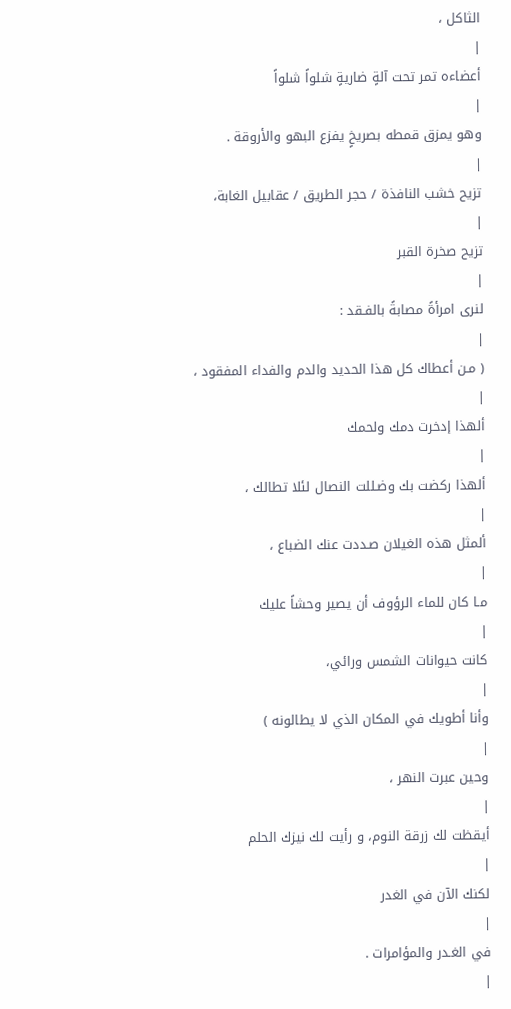الثاكل ،
|
أعضاءه تمر تحت آلةٍ ضاريةٍ شلواً شلواً
|
وهو يمزق قمطه بصريخٍ يفزع البهو والأروقة .
|
تزيح خشب النافذة / حجر الطريق / عقابيل الغابة،
|
تزيح صخرة القبر
|
لنرى امرأةً مصابةً بالفـقد :
|
( مـن أعطاك كل هذا الحديد والدم والفداء المفقود ،
|
ألهذا إدخرت دمك ولحمك
|
ألهذا ركضت بك وضـللت النصال لئلا تطالك ،
|
ألمثل هذه الغيلان صـددت عنك الضباع ،
|
مـا كان للماء الرؤوف أن يصير وحشاً عليك
|
كانت حيوانات الشمس ورائي،
|
وأنا أطويك في المكان الذي لا يطالونه )
|
وحين عبرت النهر ،
|
أيقظت لك زرقة النوم، و رأيت لك نيزك الحلم
|
لكنك الآن في الغدر
|
في الغـدر والمؤامرات .
|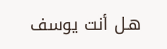هـل أنت يوسف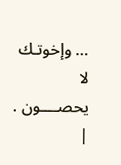… وإخوتـك لا يحصــــون .
|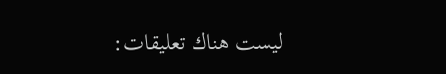ليست هناك تعليقات: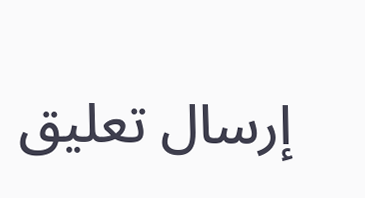إرسال تعليق